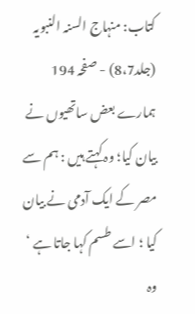کتاب: منہاج السنہ النبویہ (جلد8،7) - صفحہ 194
ہمارے بعض ساتھیوں نے بیان کیا؛ وہ کہتے ہیں : ہم سے مصر کے ایک آدمی نے بیان کیا ؛ اسے طسم کہا جاتا ہے ‘ وہ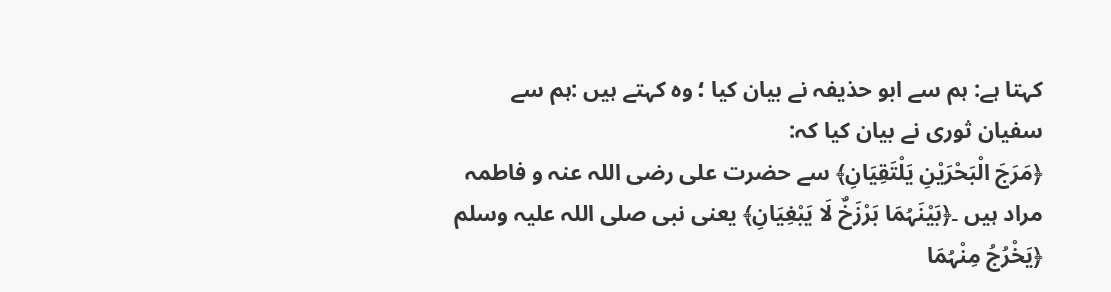کہتا ہے: ہم سے ابو حذیفہ نے بیان کیا ؛ وہ کہتے ہیں :ہم سے سفیان ثوری نے بیان کیا کہ:
﴿مَرَجَ الْبَحْرَیْنِ یَلْتَقِیَانِ﴾ سے حضرت علی رضی اللہ عنہ و فاطمہ مراد ہیں ۔﴿بَیْنَہُمَا بَرْزَخٌ لَا یَبْغِیَانِ﴾ یعنی نبی صلی اللہ علیہ وسلم ﴿یَخْرُجُ مِنْہُمَا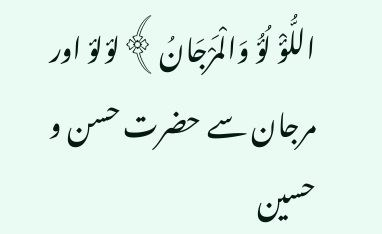اللُّؤْ لُؤُ وَالْمَرْجَانُ﴾لؤلؤ اور مرجان سے حضرت حسن و حسین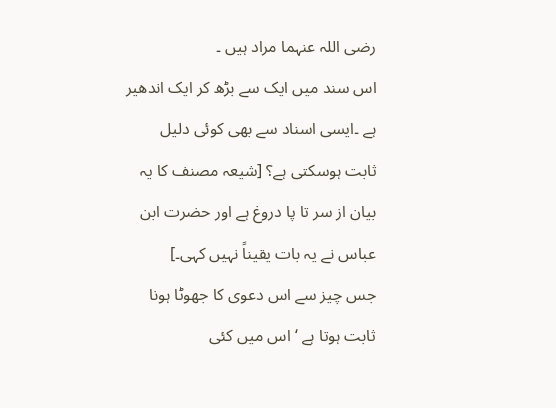رضی اللہ عنہما مراد ہیں ۔
اس سند میں ایک سے بڑھ کر ایک اندھیر ہے ۔ایسی اسناد سے بھی کوئی دلیل ثابت ہوسکتی ہے؟ [شیعہ مصنف کا یہ بیان از سر تا پا دروغ ہے اور حضرت ابن عباس نے یہ بات یقیناً نہیں کہی۔]
جس چیز سے اس دعوی کا جھوٹا ہونا ثابت ہوتا ہے ‘ اس میں کئی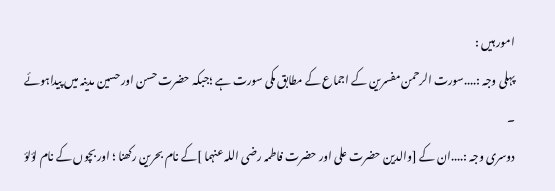امور ہیں :
پہلی وجہ :....سورت الرحمن مفسرین کے اجماع کے مطابق مکی سورت ہے ؛جبکہ حضرت حسن اور حسین مدینہ میں پیداہوئے ۔
دوسری وجہ :....ان کے [والدین حضرت علی اور حضرت فاطمہ رضی اللہ عنہما ]کے نام بحرین رکھنا ؛ اور بچوں کے نام لؤلؤ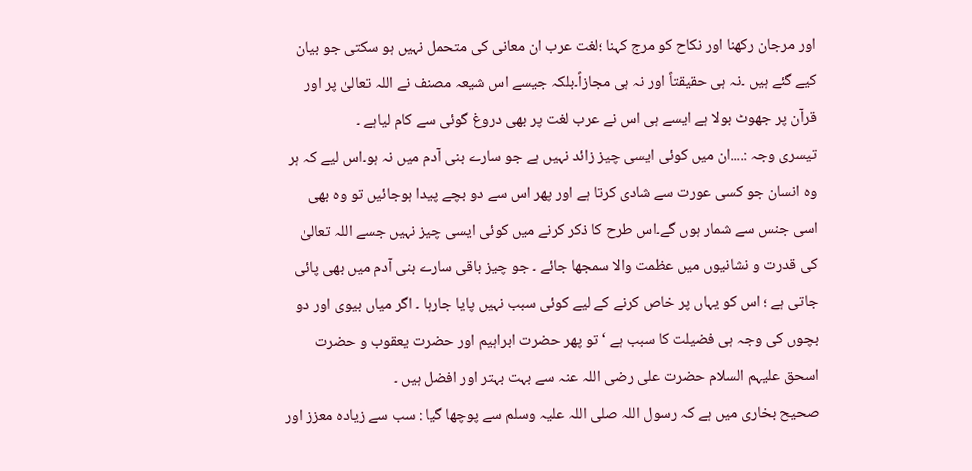اور مرجان رکھنا اور نکاح کو مرج کہنا ؛لغت عرب ان معانی کی متحمل نہیں ہو سکتی جو بیان کیے گئے ہیں ۔نہ ہی حقیقتاً اور نہ ہی مجازاً۔بلکہ جیسے اس شیعہ مصنف نے اللہ تعالیٰ پر اور قرآن پر جھوٹ بولا ہے ایسے ہی اس نے عرب لغت پر بھی دروغ گوئی سے کام لیاہے ۔
تیسری وجہ :....ان میں کوئی ایسی چیز زائد نہیں ہے جو سارے بنی آدم میں نہ ہو۔اس لیے کہ ہر وہ انسان جو کسی عورت سے شادی کرتا ہے اور پھر اس سے دو بچے پیدا ہوجائیں تو وہ بھی اسی جنس سے شمار ہوں گے۔اس طرح کا ذکر کرنے میں کوئی ایسی چیز نہیں جسے اللہ تعالیٰ کی قدرت و نشانیوں میں عظمت والا سمجھا جائے ۔ جو چیز باقی سارے بنی آدم میں بھی پائی جاتی ہے ؛ اس کو یہاں پر خاص کرنے کے لیے کوئی سبب نہیں پایا جارہا ۔ اگر میاں بیوی اور دو بچوں کی وجہ ہی فضیلت کا سبب ہے ‘ تو پھر حضرت ابراہیم اور حضرت یعقوب و حضرت اسحق علیہم السلام حضرت علی رضی اللہ عنہ سے بہت بہتر اور افضل ہیں ۔
صحیح بخاری میں ہے کہ رسول اللہ صلی اللہ علیہ وسلم سے پوچھا گیا : سب سے زیادہ معزز اور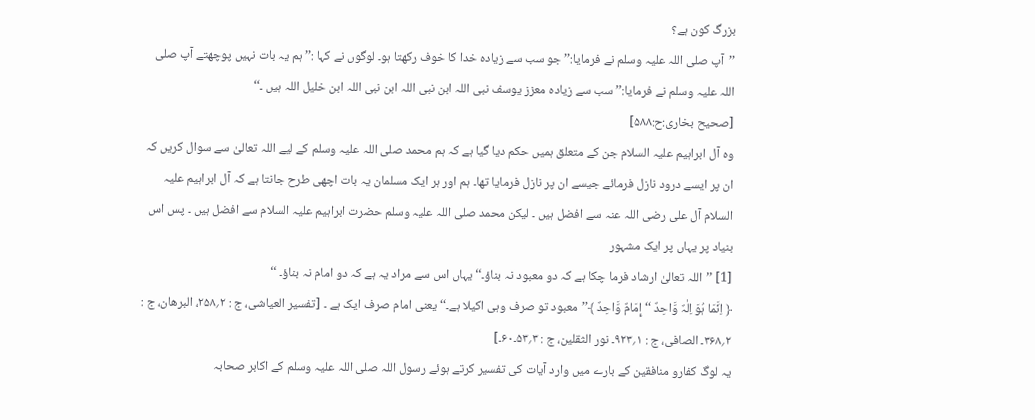بزرگ کون ہے؟
’’آپ صلی اللہ علیہ وسلم نے فرمایا:’’ جو سب سے زیادہ خدا کا خوف رکھتا ہو۔ لوگوں نے کہا :’’ہم یہ بات نہیں پوچھتے آپ صلی اللہ علیہ وسلم نے فرمایا:’’ سب سے زیادہ معزز یوسف نبی اللہ ابن نبی اللہ ابن نبی اللہ ابن خلیل اللہ ہیں ۔‘‘
[صحیح بخاری:ح:۵۸۸]
وہ آل ابراہیم علیہ السلام جن کے متعلق ہمیں حکم دیا گیا ہے کہ ہم محمد صلی اللہ علیہ وسلم کے لیے اللہ تعالیٰ سے سوال کریں کہ ان پر ایسے درود نازل فرمائے جیسے ان پر نازل فرمایا تھا۔ ہم اور ہر ایک مسلمان یہ بات اچھی طرح جانتا ہے کہ آل ابراہیم علیہ السلام آل علی رضی اللہ عنہ سے افضل ہیں ۔ لیکن محمد صلی اللہ علیہ وسلم حضرت ابراہیم علیہ السلام سے افضل ہیں ۔ پس اس بنیاد پر یہاں پر ایک مشہور
[1] ’’اللہ تعالیٰ ارشاد فرما چکا ہے کہ دو معبود نہ بناؤ۔‘‘ یہاں اس سے مراد یہ ہے کہ دو امام نہ بناؤ۔ ‘‘
﴿ اِنَّمَا ہُوَ اِلٰہٌ وَّاحِدٌ ‘‘ إِمَامٌ وَّاحِدٌ ﴾’’معبود تو صرف وہی اکیلا ہے۔‘‘ یعنی امام صرف ایک ہے ۔ [تفسیر العیاشی، ج : ۲؍۲۵۸، البرھان، ج : ۲؍۳۶۸۔ الصافی، ج : ۱؍۹۲۳۔ نور الثقلین، ج : ۳؍۵۳۔۶۰۔]
یہ لوگ کفارو منافقین کے بارے میں وارد آیات کی تفسیر کرتے ہوئے رسول اللہ صلی اللہ علیہ وسلم کے اکابر صحابہ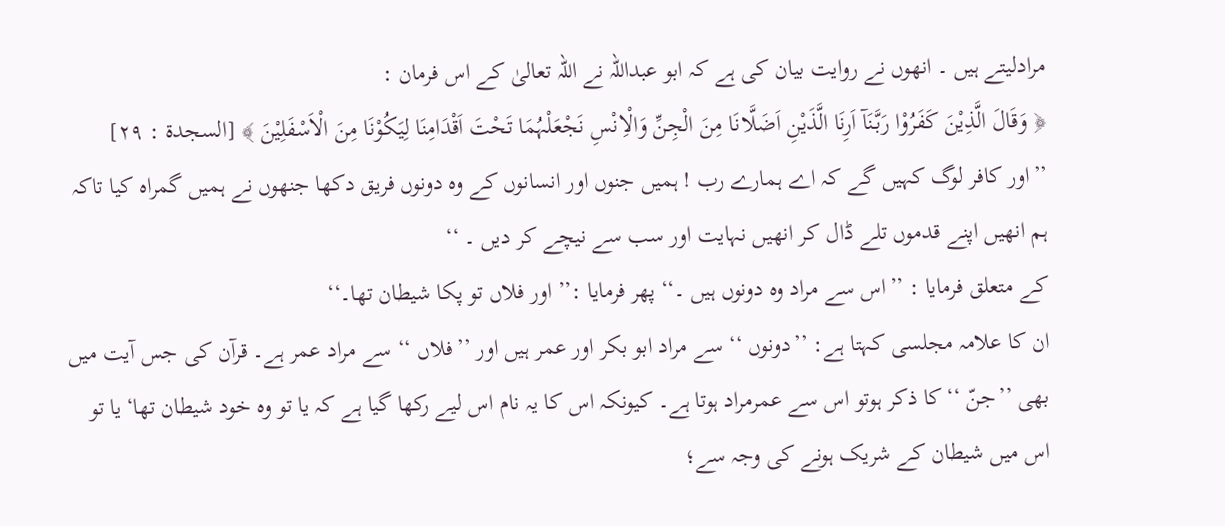مرادلیتے ہیں ۔ انھوں نے روایت بیان کی ہے کہ ابو عبداللہ نے اللہ تعالیٰ کے اس فرمان :
﴿ وَقَالَ الَّذِیْنَ کَفَرُوْا رَبَّنَآ اَرِنَا الَّذَیْنِ اَضَلَّانَا مِنَ الْجِنِّ وَالْاِنْسِ نَجْعَلْہُمَا تَحْتَ اَقْدَامِنَا لِیَکُوْنَا مِنَ الْاَسْفَلِیْنَ ﴾ [السجدۃ : ۲۹]
’’اور کافر لوگ کہیں گے کہ اے ہمارے رب ! ہمیں جنوں اور انسانوں کے وہ دونوں فریق دکھا جنھوں نے ہمیں گمراہ کیا تاکہ ہم انھیں اپنے قدموں تلے ڈال کر انھیں نہایت اور سب سے نیچے کر دیں ۔ ‘‘
کے متعلق فرمایا : ’’اس سے مراد وہ دونوں ہیں ۔‘‘ پھر فرمایا :’’ اور فلاں تو پکا شیطان تھا۔‘‘
ان کا علامہ مجلسی کہتا ہے: ’’دونوں ‘‘ سے مراد ابو بکر اور عمر ہیں اور ’’فلاں ‘‘ سے مراد عمر ہے۔ قرآن کی جس آیت میں بھی ’’جنّ ‘‘کا ذکر ہوتو اس سے عمرمراد ہوتا ہے۔ کیونکہ اس کا یہ نام اس لیے رکھا گیا ہے کہ یا تو وہ خود شیطان تھا‘یا تو اس میں شیطان کے شریک ہونے کی وجہ سے؛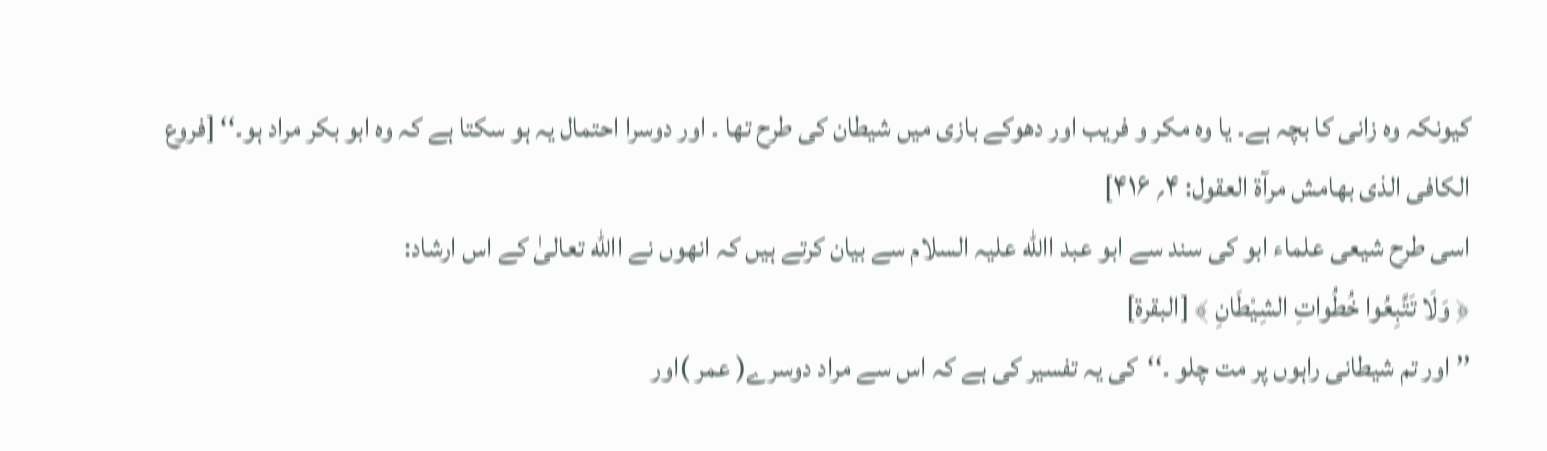کیونکہ وہ زانی کا بچہ ہے۔ یا وہ مکر و فریب اور دھوکے بازی میں شیطان کی طرح تھا ۔ اور دوسرا احتمال یہ ہو سکتا ہے کہ وہ ابو بکر مراد ہو۔‘‘ [فروع الکافی الذی بھامش مرآۃ العقول: ۴؍ ۴۱۶]
اسی طرح شیعی علماء ابو کی سند سے ابو عبد االله علیہ السلام سے بیان کرتے ہیں کہ انھوں نے االله تعالیٰ کے اس ارشاد:
﴿ وَلَا تَتَّبِعُوا خُطُواتِ الشِیْطَانِ ﴾ [البقرۃ]
’’ اور تم شیطانی راہوں پر مت چلو ۔‘‘کی یہ تفسیر کی ہے کہ اس سے مراد دوسرے( عمر )اور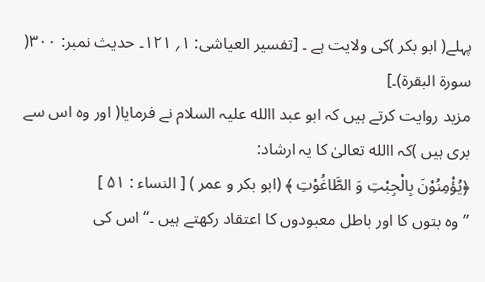پہلے( ابو بکر )کی ولایت ہے ۔ [تفسیر العیاشی: ۱؍ ۱۲۱۔ حدیث نمبر: ۳۰۰( سورۃ البقرۃ)۔]
مزید روایت کرتے ہیں کہ ابو عبد االله علیہ السلام نے فرمایا( اور وہ اس سے بری ہیں )کہ االله تعالیٰ کا یہ ارشاد:
﴿یُؤْمِنُوْنَ بِالْجِبْتِ وَ الطَّاغُوْتِ ﴾ (ابو بکر و عمر ) [ النساء : ۵۱ ]
’’وہ بتوں کا اور باطل معبودوں کا اعتقاد رکھتے ہیں ۔‘‘ اس کی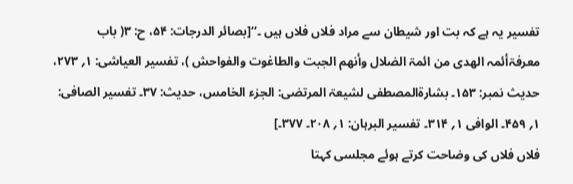تفسیر یہ ہے کہ بت اور شیطان سے مراد فلاں فلاں ہیں ۔‘‘[بصائر الدرجات: ۵۴، ح: ۳( باب معرفۃأئمہ الھدی من ائمۃ الضلال وأنھم الجبت والطاغوت والفواحش )، تفسیر العیاشی: ۱؍ ۲۷۳، حدیث نمبر: ۱۵۳۔ بشارۃالمصطفی لشیعۃ المرتضی: الجزء الخامس، حدیث: ۳۷۔ تفسیر الصافی: ۱؍ ۴۵۹۔ الوافی ۱؍ ۳۱۴۔ تفسیر البرہان: ۱؍ ۲۰۸۔ ۳۷۷۔]
فلاں فلاں کی وضاحت کرتے ہوئے مجلسی کہتا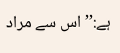ہے:’’ اس سے مراد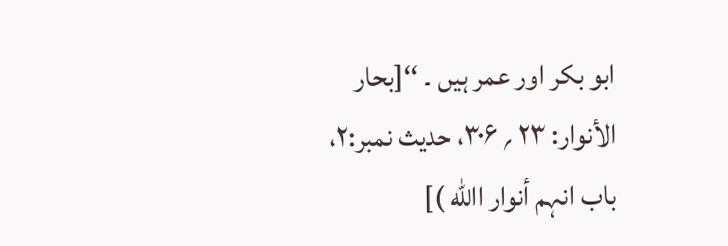ابو بکر اور عمر ہیں ۔ ‘‘[بحار الأنوار: ۲۳ ؍ ۳۰۶، حدیث نمبر:۲، باب انہم أنوار االله )]